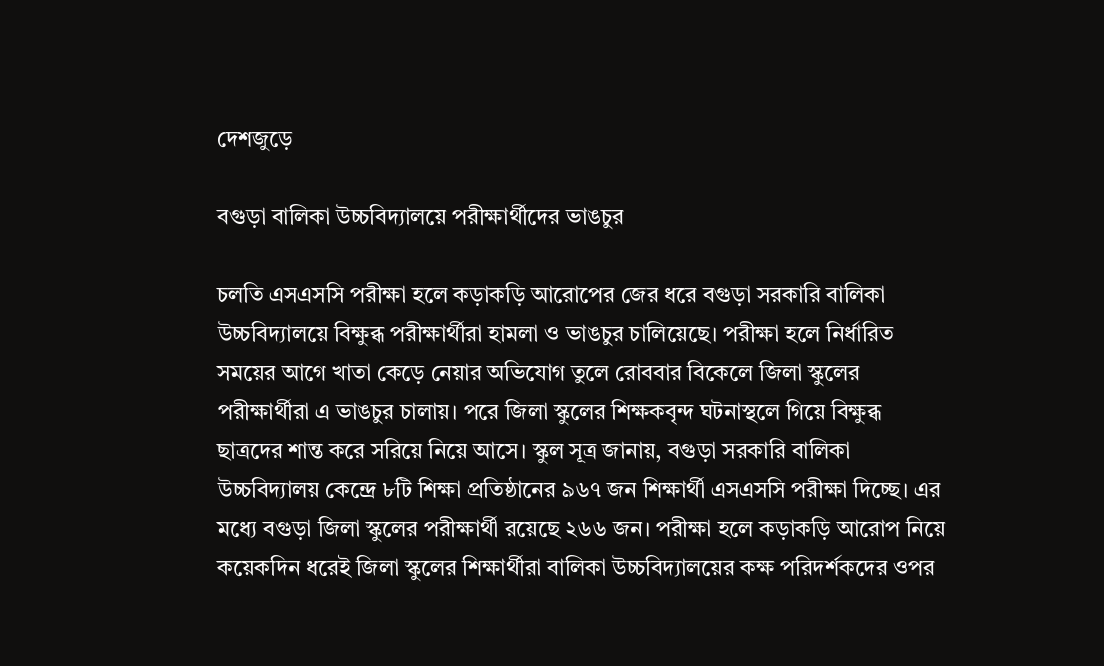দেশজুড়ে

বগুড়া বালিকা উচ্চবিদ্যালয়ে পরীক্ষার্থীদের ভাঙচুর

চলতি এসএসসি পরীক্ষা হলে কড়াকড়ি আরোপের জের ধরে বগুড়া সরকারি বালিকা উচ্চবিদ্যালয়ে বিক্ষুব্ধ পরীক্ষার্থীরা হামলা ও ভাঙচুর চালিয়েছে। পরীক্ষা হলে নির্ধারিত সময়ের আগে খাতা কেড়ে নেয়ার অভিযোগ তুলে রোববার বিকেলে জিলা স্কুলের পরীক্ষার্থীরা এ ভাঙচুর চালায়। পরে জিলা স্কুলের শিক্ষকবৃন্দ ঘটনাস্থলে গিয়ে বিক্ষুব্ধ ছাত্রদের শান্ত করে সরিয়ে নিয়ে আসে। স্কুল সূত্র জানায়, বগুড়া সরকারি বালিকা উচ্চবিদ্যালয় কেন্দ্রে ৮টি শিক্ষা প্রতিষ্ঠানের ৯৬৭ জন শিক্ষার্থী এসএসসি পরীক্ষা দিচ্ছে। এর মধ্যে বগুড়া জিলা স্কুলের পরীক্ষার্থী রয়েছে ২৬৬ জন। পরীক্ষা হলে কড়াকড়ি আরোপ নিয়ে কয়েকদিন ধরেই জিলা স্কুলের শিক্ষার্থীরা বালিকা উচ্চবিদ্যালয়ের কক্ষ পরিদর্শকদের ওপর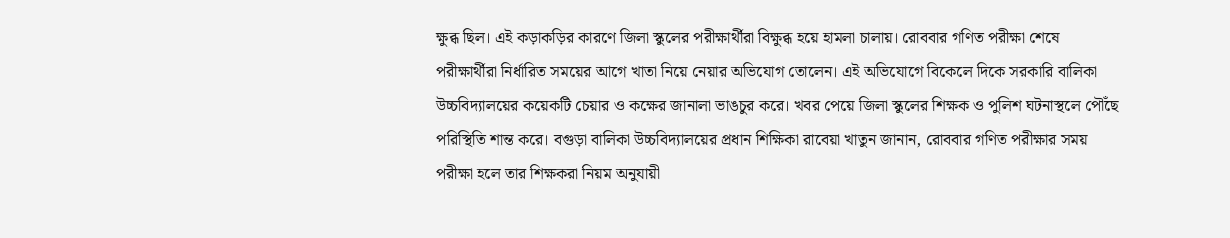ক্ষুব্ধ ছিল। এই কড়াকড়ির কারণে জিলা স্কুলের পরীক্ষার্থীরা বিক্ষুব্ধ হয়ে হামলা চালায়। রোববার গণিত পরীক্ষা শেষে পরীক্ষার্থীরা নির্ধারিত সময়ের আগে খাতা নিয়ে নেয়ার অভিযোগ তোলেন। এই অভিযোগে বিকেলে দিকে সরকারি বালিকা উচ্চবিদ্যালয়ের কয়েকটি চেয়ার ও কক্ষের জানালা ভাঙচুর করে। খবর পেয়ে জিলা স্কুলের শিক্ষক ও পুলিশ ঘটনাস্থলে পৌঁছে পরিস্থিতি শান্ত করে। বগুড়া বালিকা উচ্চবিদ্যালয়ের প্রধান শিক্ষিকা রাবেয়া খাতুন জানান, রোববার গণিত পরীক্ষার সময় পরীক্ষা হলে তার শিক্ষকরা নিয়ম অনুযায়ী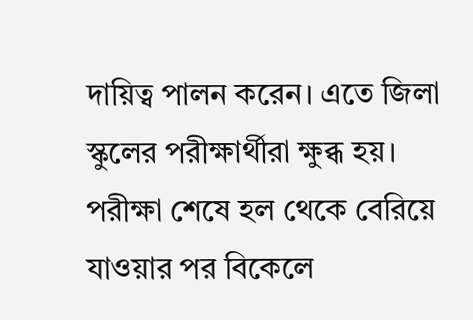দায়িত্ব পালন করেন। এতে জিলা স্কুলের পরীক্ষার্থীরা ক্ষুব্ধ হয়। পরীক্ষা শেষে হল থেকে বেরিয়ে যাওয়ার পর বিকেলে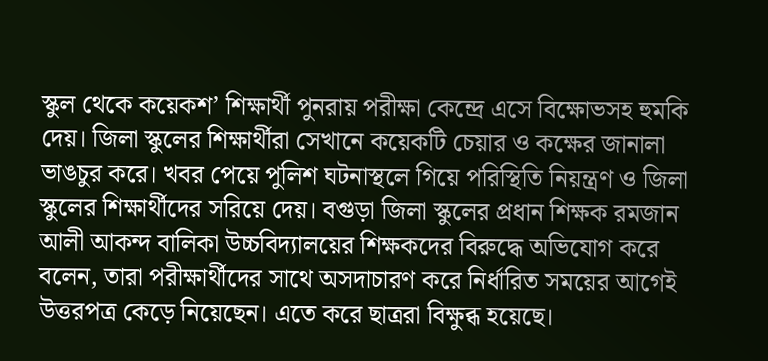স্কুল থেকে কয়েকশ’ শিক্ষার্থী পুনরায় পরীক্ষা কেন্দ্রে এসে বিক্ষোভসহ হুমকি দেয়। জিলা স্কুলের শিক্ষার্থীরা সেখানে কয়েকটি চেয়ার ও কক্ষের জানালা ভাঙচুর করে। খবর পেয়ে পুলিশ ঘটনাস্থলে গিয়ে পরিস্থিতি নিয়ন্ত্রণ ও জিলা স্কুলের শিক্ষার্থীদের সরিয়ে দেয়। বগুড়া জিলা স্কুলের প্রধান শিক্ষক রমজান আলী আকন্দ বালিকা উচ্চবিদ্যালয়ের শিক্ষকদের বিরুদ্ধে অভিযোগ করে বলেন, তারা পরীক্ষার্থীদের সাথে অসদাচারণ করে নির্ধারিত সময়ের আগেই উত্তরপত্র কেড়ে নিয়েছেন। এতে করে ছাত্ররা বিক্ষুব্ধ হয়েছে।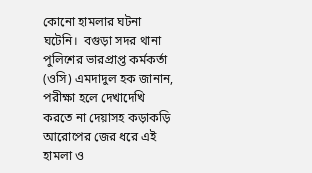কোনো হামলার ঘটনা ঘটেনি।  বগুড়া সদর থানা পুলিশের ভারপ্রাপ্ত কর্মকর্তা (ওসি) এমদাদুল হক জানান, পরীক্ষা হলে দেখাদেখি করতে না দেয়াসহ কড়াকড়ি আরোপের জের ধরে এই হামলা ও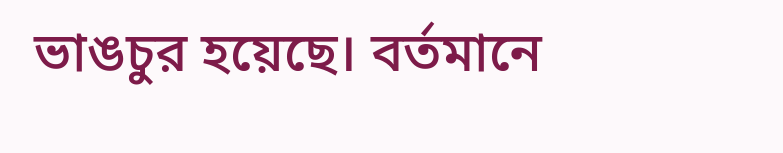ভাঙচুর হয়েছে। বর্তমানে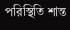পরিস্থিতি শান্ত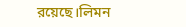রয়েছে।লিমন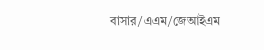বাসার/এএম/জেআইএম